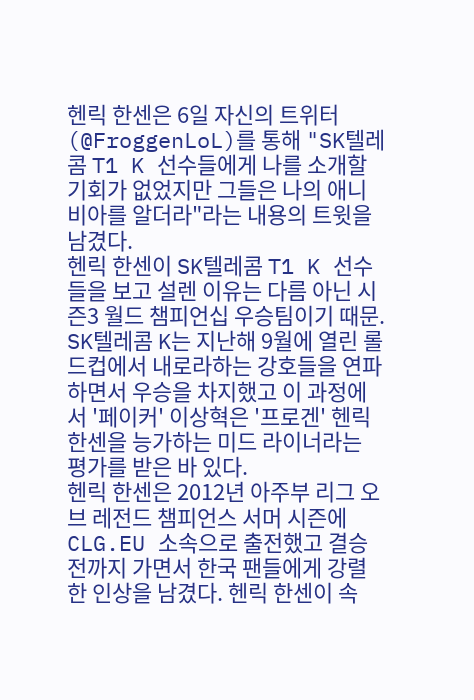헨릭 한센은 6일 자신의 트위터(@FroggenLoL)를 통해 "SK텔레콤 T1 K 선수들에게 나를 소개할 기회가 없었지만 그들은 나의 애니비아를 알더라"라는 내용의 트윗을 남겼다.
헨릭 한센이 SK텔레콤 T1 K 선수들을 보고 설렌 이유는 다름 아닌 시즌3 월드 챔피언십 우승팀이기 때문. SK텔레콤 K는 지난해 9월에 열린 롤드컵에서 내로라하는 강호들을 연파하면서 우승을 차지했고 이 과정에서 '페이커' 이상혁은 '프로겐' 헨릭 한센을 능가하는 미드 라이너라는 평가를 받은 바 있다.
헨릭 한센은 2012년 아주부 리그 오브 레전드 챔피언스 서머 시즌에 CLG.EU 소속으로 출전했고 결승전까지 가면서 한국 팬들에게 강렬한 인상을 남겼다. 헨릭 한센이 속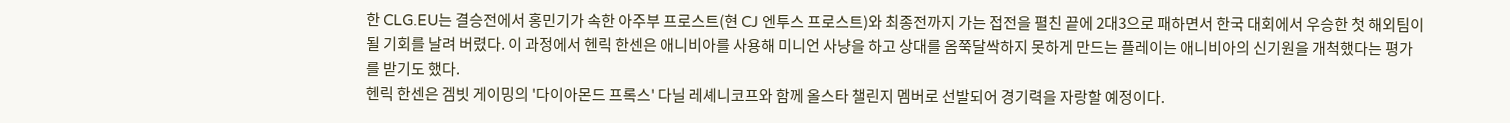한 CLG.EU는 결승전에서 홍민기가 속한 아주부 프로스트(현 CJ 엔투스 프로스트)와 최종전까지 가는 접전을 펼친 끝에 2대3으로 패하면서 한국 대회에서 우승한 첫 해외팀이 될 기회를 날려 버렸다. 이 과정에서 헨릭 한센은 애니비아를 사용해 미니언 사냥을 하고 상대를 옴쭉달싹하지 못하게 만드는 플레이는 애니비아의 신기원을 개척했다는 평가를 받기도 했다.
헨릭 한센은 겜빗 게이밍의 '다이아몬드 프록스' 다닐 레셰니코프와 함께 올스타 챌린지 멤버로 선발되어 경기력을 자랑할 예정이다.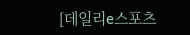[데일리e스포츠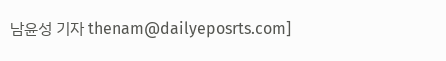남윤성 기자 thenam@dailyeposrts.com]